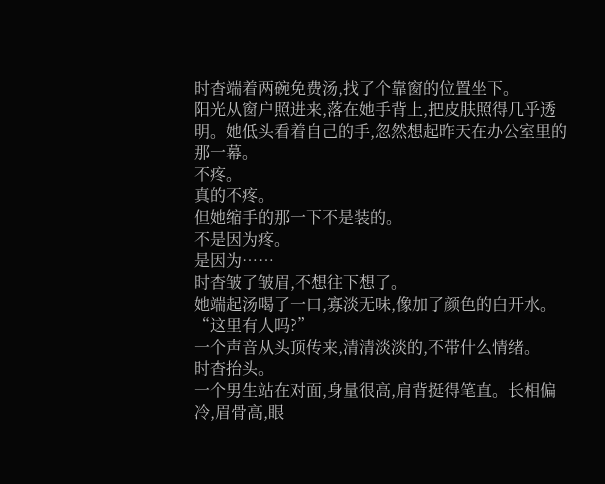时杳端着两碗免费汤,找了个靠窗的位置坐下。
阳光从窗户照进来,落在她手背上,把皮肤照得几乎透明。她低头看着自己的手,忽然想起昨天在办公室里的那一幕。
不疼。
真的不疼。
但她缩手的那一下不是装的。
不是因为疼。
是因为……
时杳皱了皱眉,不想往下想了。
她端起汤喝了一口,寡淡无味,像加了颜色的白开水。
“这里有人吗?”
一个声音从头顶传来,清清淡淡的,不带什么情绪。
时杳抬头。
一个男生站在对面,身量很高,肩背挺得笔直。长相偏冷,眉骨高,眼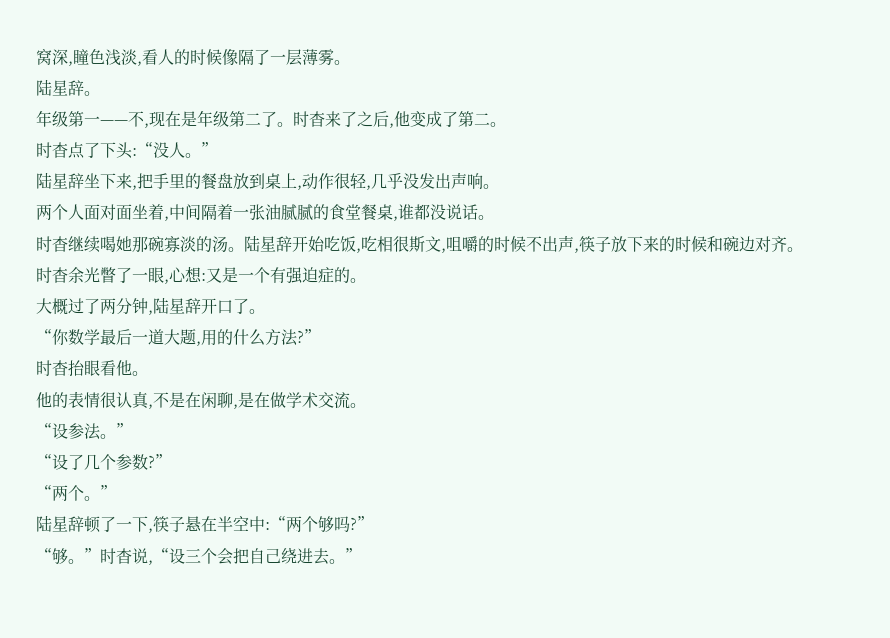窝深,瞳色浅淡,看人的时候像隔了一层薄雾。
陆星辞。
年级第一——不,现在是年级第二了。时杳来了之后,他变成了第二。
时杳点了下头:“没人。”
陆星辞坐下来,把手里的餐盘放到桌上,动作很轻,几乎没发出声响。
两个人面对面坐着,中间隔着一张油腻腻的食堂餐桌,谁都没说话。
时杳继续喝她那碗寡淡的汤。陆星辞开始吃饭,吃相很斯文,咀嚼的时候不出声,筷子放下来的时候和碗边对齐。
时杳余光瞥了一眼,心想:又是一个有强迫症的。
大概过了两分钟,陆星辞开口了。
“你数学最后一道大题,用的什么方法?”
时杳抬眼看他。
他的表情很认真,不是在闲聊,是在做学术交流。
“设参法。”
“设了几个参数?”
“两个。”
陆星辞顿了一下,筷子悬在半空中:“两个够吗?”
“够。”时杳说,“设三个会把自己绕进去。”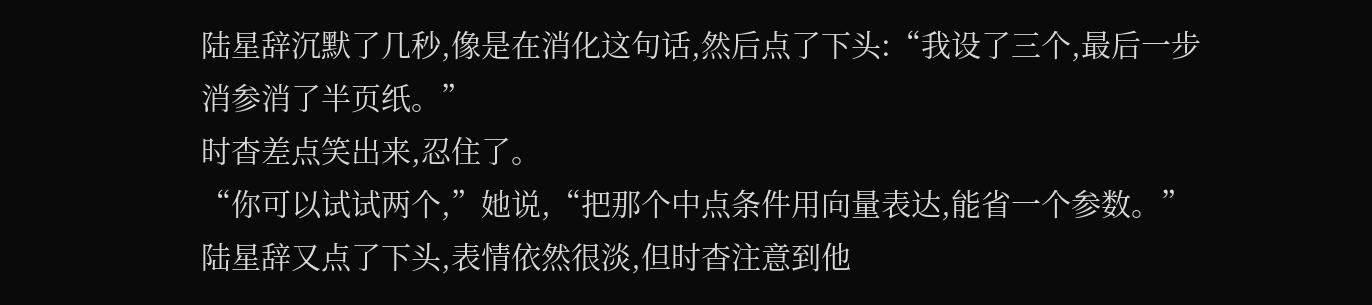陆星辞沉默了几秒,像是在消化这句话,然后点了下头:“我设了三个,最后一步消参消了半页纸。”
时杳差点笑出来,忍住了。
“你可以试试两个,”她说,“把那个中点条件用向量表达,能省一个参数。”
陆星辞又点了下头,表情依然很淡,但时杳注意到他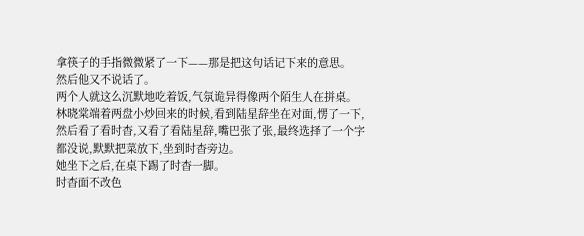拿筷子的手指微微紧了一下——那是把这句话记下来的意思。
然后他又不说话了。
两个人就这么沉默地吃着饭,气氛诡异得像两个陌生人在拼桌。
林晓棠端着两盘小炒回来的时候,看到陆星辞坐在对面,愣了一下,然后看了看时杳,又看了看陆星辞,嘴巴张了张,最终选择了一个字都没说,默默把菜放下,坐到时杳旁边。
她坐下之后,在桌下踢了时杳一脚。
时杳面不改色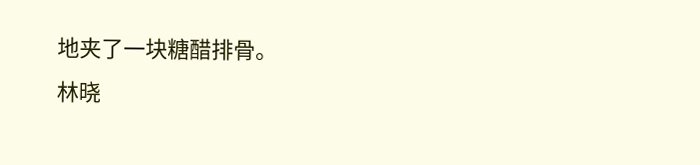地夹了一块糖醋排骨。
林晓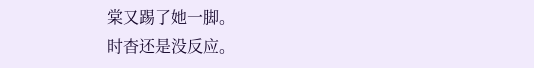棠又踢了她一脚。
时杳还是没反应。